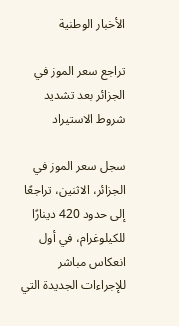الأخبار الوطنية

تراجع سعر الموز في الجزائر بعد تشديد شروط الاستيراد

سجل سعر الموز في الجزائر، الاثنين، تراجعًا إلى حدود 420 دينارًا للكيلوغرام، في أول انعكاس مباشر للإجراءات الجديدة التي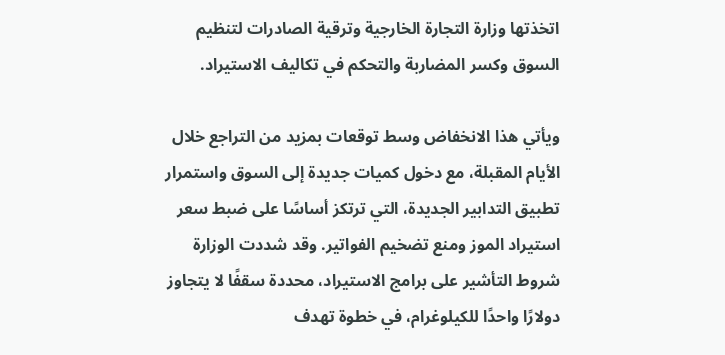اتخذتها وزارة التجارة الخارجية وترقية الصادرات لتنظيم السوق وكسر المضاربة والتحكم في تكاليف الاستيراد.

ويأتي هذا الانخفاض وسط توقعات بمزيد من التراجع خلال الأيام المقبلة، مع دخول كميات جديدة إلى السوق واستمرار تطبيق التدابير الجديدة، التي ترتكز أساسًا على ضبط سعر استيراد الموز ومنع تضخيم الفواتير. وقد شددت الوزارة شروط التأشير على برامج الاستيراد، محددة سقفًا لا يتجاوز دولارًا واحدًا للكيلوغرام، في خطوة تهدف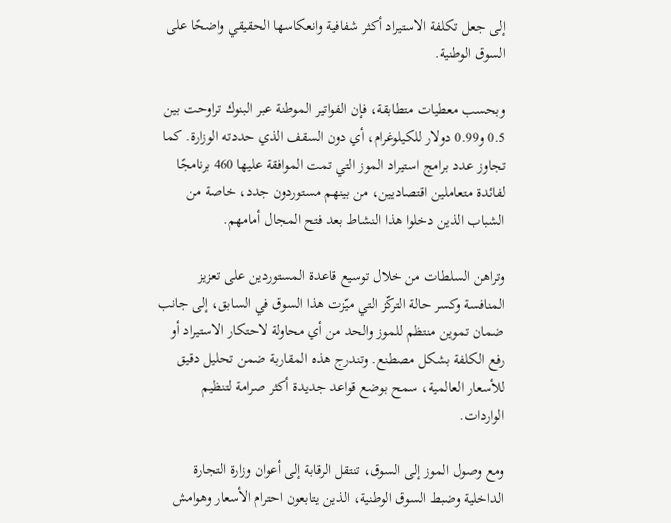إلى جعل تكلفة الاستيراد أكثر شفافية وانعكاسها الحقيقي واضحًا على السوق الوطنية.

وبحسب معطيات متطابقة، فإن الفواتير الموطنة عبر البنوك تراوحت بين 0.5 و0.99 دولار للكيلوغرام، أي دون السقف الذي حددته الوزارة. كما تجاوز عدد برامج استيراد الموز التي تمت الموافقة عليها 460 برنامجًا لفائدة متعاملين اقتصاديين، من بينهم مستوردون جدد، خاصة من الشباب الذين دخلوا هذا النشاط بعد فتح المجال أمامهم.

وتراهن السلطات من خلال توسيع قاعدة المستوردين على تعزيز المنافسة وكسر حالة التركّز التي ميّزت هذا السوق في السابق، إلى جانب ضمان تموين منتظم للموز والحد من أي محاولة لاحتكار الاستيراد أو رفع الكلفة بشكل مصطنع. وتندرج هذه المقاربة ضمن تحليل دقيق للأسعار العالمية، سمح بوضع قواعد جديدة أكثر صرامة لتنظيم الواردات.

ومع وصول الموز إلى السوق، تنتقل الرقابة إلى أعوان وزارة التجارة الداخلية وضبط السوق الوطنية، الذين يتابعون احترام الأسعار وهوامش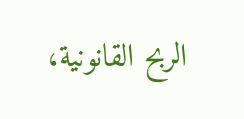الربح القانونية،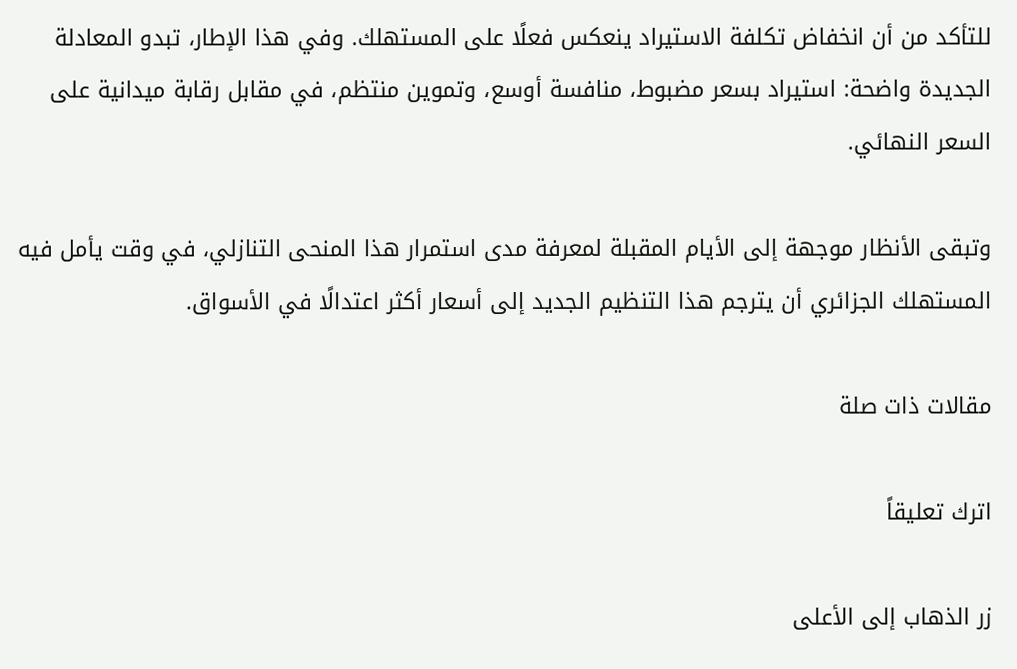للتأكد من أن انخفاض تكلفة الاستيراد ينعكس فعلًا على المستهلك. وفي هذا الإطار، تبدو المعادلة الجديدة واضحة: استيراد بسعر مضبوط، منافسة أوسع، وتموين منتظم، في مقابل رقابة ميدانية على السعر النهائي.

وتبقى الأنظار موجهة إلى الأيام المقبلة لمعرفة مدى استمرار هذا المنحى التنازلي، في وقت يأمل فيه المستهلك الجزائري أن يترجم هذا التنظيم الجديد إلى أسعار أكثر اعتدالًا في الأسواق.

مقالات ذات صلة

اترك تعليقاً

زر الذهاب إلى الأعلى